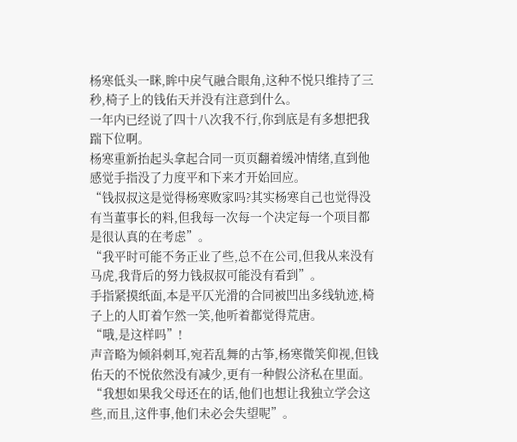杨寒低头一眯,眸中戾气融合眼角,这种不悦只维持了三秒,椅子上的钱佑天并没有注意到什么。
一年内已经说了四十八次我不行,你到底是有多想把我踹下位啊。
杨寒重新抬起头拿起合同一页页翻着缓冲情绪,直到他感觉手指没了力度平和下来才开始回应。
“钱叔叔这是觉得杨寒败家吗?其实杨寒自己也觉得没有当董事长的料,但我每一次每一个决定每一个项目都是很认真的在考虑”。
“我平时可能不务正业了些,总不在公司,但我从来没有马虎,我背后的努力钱叔叔可能没有看到”。
手指紧摸纸面,本是平仄光滑的合同被凹出多线轨迹,椅子上的人盯着乍然一笑,他听着都觉得荒唐。
“哦,是这样吗”!
声音略为倾斜刺耳,宛若乱舞的古筝,杨寒微笑仰视,但钱佑天的不悦依然没有减少,更有一种假公济私在里面。
“我想如果我父母还在的话,他们也想让我独立学会这些,而且,这件事,他们未必会失望呢”。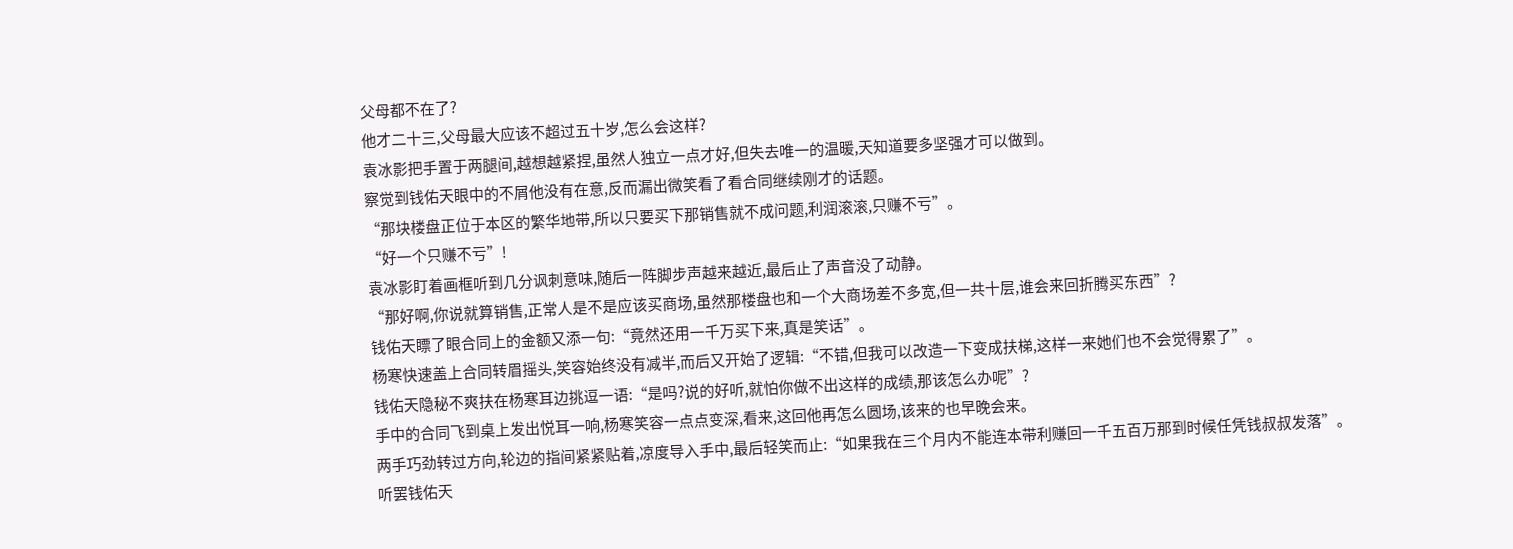父母都不在了?
他才二十三,父母最大应该不超过五十岁,怎么会这样?
袁冰影把手置于两腿间,越想越紧捏,虽然人独立一点才好,但失去唯一的温暖,天知道要多坚强才可以做到。
察觉到钱佑天眼中的不屑他没有在意,反而漏出微笑看了看合同继续刚才的话题。
“那块楼盘正位于本区的繁华地带,所以只要买下那销售就不成问题,利润滚滚,只赚不亏”。
“好一个只赚不亏”!
袁冰影盯着画框听到几分讽刺意味,随后一阵脚步声越来越近,最后止了声音没了动静。
“那好啊,你说就算销售,正常人是不是应该买商场,虽然那楼盘也和一个大商场差不多宽,但一共十层,谁会来回折腾买东西”?
钱佑天瞟了眼合同上的金额又添一句:“竟然还用一千万买下来,真是笑话”。
杨寒快速盖上合同转眉摇头,笑容始终没有减半,而后又开始了逻辑:“不错,但我可以改造一下变成扶梯,这样一来她们也不会觉得累了”。
钱佑天隐秘不爽扶在杨寒耳边挑逗一语:“是吗?说的好听,就怕你做不出这样的成绩,那该怎么办呢”?
手中的合同飞到桌上发出悦耳一响,杨寒笑容一点点变深,看来,这回他再怎么圆场,该来的也早晚会来。
两手巧劲转过方向,轮边的指间紧紧贴着,凉度导入手中,最后轻笑而止:“如果我在三个月内不能连本带利赚回一千五百万那到时候任凭钱叔叔发落”。
听罢钱佑天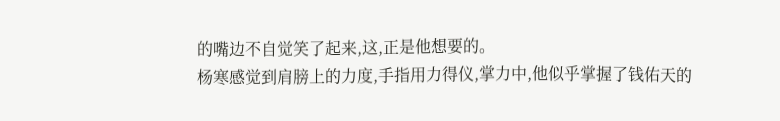的嘴边不自觉笑了起来,这,正是他想要的。
杨寒感觉到肩膀上的力度,手指用力得仪,掌力中,他似乎掌握了钱佑天的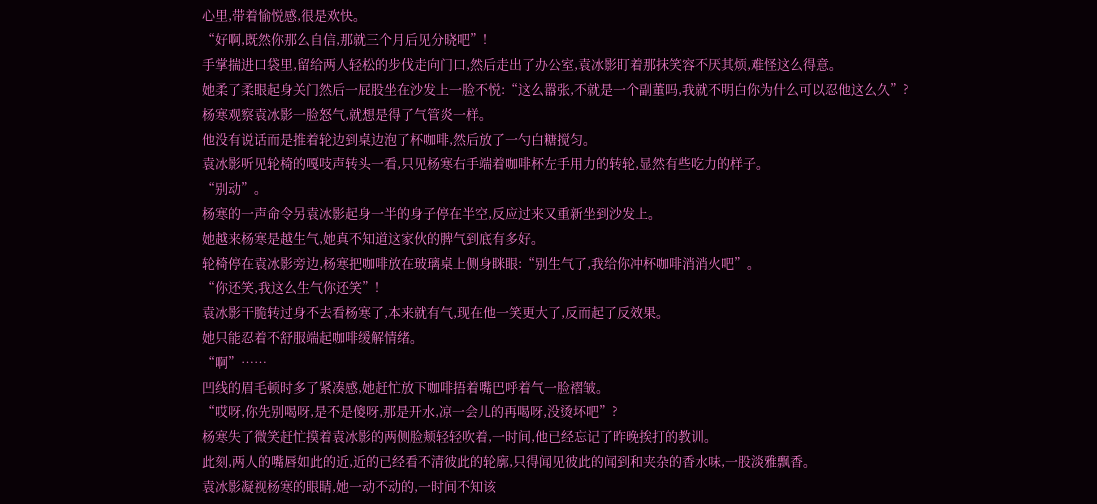心里,带着愉悦感,很是欢快。
“好啊,既然你那么自信,那就三个月后见分晓吧”!
手掌揣进口袋里,留给两人轻松的步伐走向门口,然后走出了办公室,袁冰影盯着那抹笑容不厌其烦,难怪这么得意。
她柔了柔眼起身关门然后一屁股坐在沙发上一脸不悦:“这么嚣张,不就是一个副董吗,我就不明白你为什么可以忍他这么久”?
杨寒观察袁冰影一脸怒气,就想是得了气管炎一样。
他没有说话而是推着轮边到桌边泡了杯咖啡,然后放了一勺白糖搅匀。
袁冰影听见轮椅的嘎吱声转头一看,只见杨寒右手端着咖啡杯左手用力的转轮,显然有些吃力的样子。
“别动”。
杨寒的一声命令另袁冰影起身一半的身子停在半空,反应过来又重新坐到沙发上。
她越来杨寒是越生气,她真不知道这家伙的脾气到底有多好。
轮椅停在袁冰影旁边,杨寒把咖啡放在玻璃桌上侧身眯眼:“别生气了,我给你冲杯咖啡消消火吧”。
“你还笑,我这么生气你还笑”!
袁冰影干脆转过身不去看杨寒了,本来就有气,现在他一笑更大了,反而起了反效果。
她只能忍着不舒服端起咖啡缓解情绪。
“啊”……
凹线的眉毛顿时多了紧凑感,她赶忙放下咖啡捂着嘴巴呼着气一脸褶皱。
“哎呀,你先别喝呀,是不是傻呀,那是开水,凉一会儿的再喝呀,没烫坏吧”?
杨寒失了微笑赶忙摸着袁冰影的两侧脸颊轻轻吹着,一时间,他已经忘记了昨晚挨打的教训。
此刻,两人的嘴唇如此的近,近的已经看不清彼此的轮廓,只得闻见彼此的闻到和夹杂的香水味,一股淡雅飘香。
袁冰影凝视杨寒的眼睛,她一动不动的,一时间不知该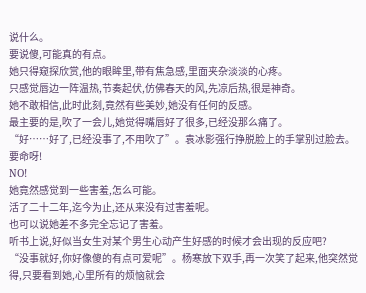说什么。
要说傻,可能真的有点。
她只得窥探欣赏,他的眼眸里,带有焦急感,里面夹杂淡淡的心疼。
只感觉唇边一阵温热,节奏起伏,仿佛春天的风,先凉后热,很是神奇。
她不敢相信,此时此刻,竟然有些美妙,她没有任何的反感。
最主要的是,吹了一会儿,她觉得嘴唇好了很多,已经没那么痛了。
“好……好了,已经没事了,不用吹了”。袁冰影强行挣脱脸上的手掌别过脸去。
要命呀!
NO!
她竟然感觉到一些害羞,怎么可能。
活了二十二年,迄今为止,还从来没有过害羞呢。
也可以说她差不多完全忘记了害羞。
听书上说,好似当女生对某个男生心动产生好感的时候才会出现的反应吧?
“没事就好,你好像傻的有点可爱呢”。杨寒放下双手,再一次笑了起来,他突然觉得,只要看到她,心里所有的烦恼就会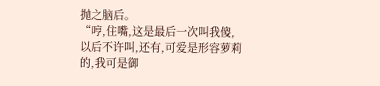抛之脑后。
“哼,住嘴,这是最后一次叫我傻,以后不许叫,还有,可爱是形容萝莉的,我可是御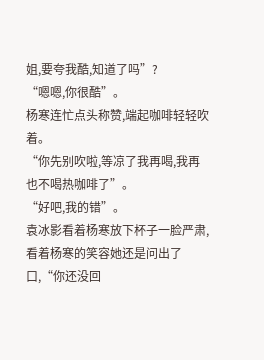姐,要夸我酷,知道了吗”?
“嗯嗯,你很酷”。
杨寒连忙点头称赞,端起咖啡轻轻吹着。
“你先别吹啦,等凉了我再喝,我再也不喝热咖啡了”。
“好吧,我的错”。
袁冰影看着杨寒放下杯子一脸严肃,看着杨寒的笑容她还是问出了口,“你还没回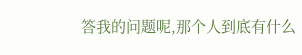答我的问题呢,那个人到底有什么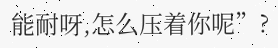能耐呀,怎么压着你呢”?